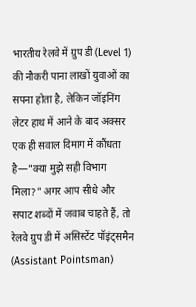भारतीय रेलवे में ग्रुप डी (Level 1) की नौकरी पाना लाखों युवाओं का सपना होता है, लेकिन जॉइनिंग लेटर हाथ में आने के बाद अक्सर एक ही सवाल दिमाग में कौंधता है—"क्या मुझे सही विभाग मिला?" अगर आप सीधे और सपाट शब्दों में जवाब चाहते हैं, तो रेलवे ग्रुप डी में असिस्टेंट पॉइंट्समैन (Assistant Pointsman)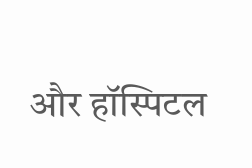और हॉस्पिटल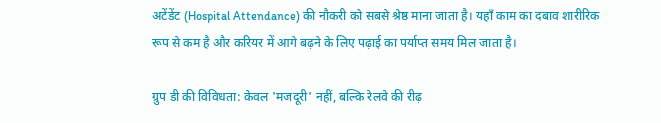अटेंडेंट (Hospital Attendance) की नौकरी को सबसे श्रेष्ठ माना जाता है। यहाँ काम का दबाव शारीरिक रूप से कम है और करियर में आगे बढ़ने के लिए पढ़ाई का पर्याप्त समय मिल जाता है।

ग्रुप डी की विविधता: केवल 'मजदूरी' नहीं, बल्कि रेलवे की रीढ़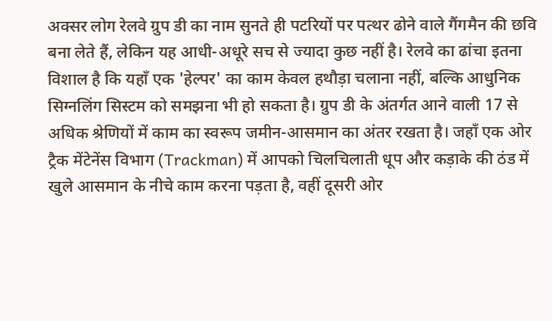अक्सर लोग रेलवे ग्रुप डी का नाम सुनते ही पटरियों पर पत्थर ढोने वाले गैंगमैन की छवि बना लेते हैं, लेकिन यह आधी-अधूरे सच से ज्यादा कुछ नहीं है। रेलवे का ढांचा इतना विशाल है कि यहाँ एक 'हेल्पर' का काम केवल हथौड़ा चलाना नहीं, बल्कि आधुनिक सिग्नलिंग सिस्टम को समझना भी हो सकता है। ग्रुप डी के अंतर्गत आने वाली 17 से अधिक श्रेणियों में काम का स्वरूप जमीन-आसमान का अंतर रखता है। जहाँ एक ओर ट्रैक मेंटेनेंस विभाग (Trackman) में आपको चिलचिलाती धूप और कड़ाके की ठंड में खुले आसमान के नीचे काम करना पड़ता है, वहीं दूसरी ओर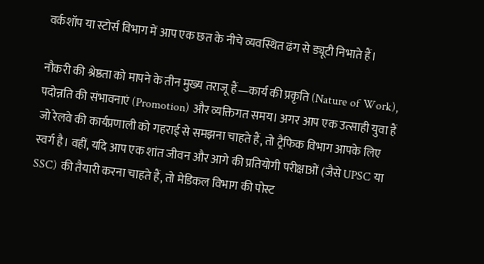वर्कशॉप या स्टोर्स विभाग में आप एक छत के नीचे व्यवस्थित ढंग से ड्यूटी निभाते हैं।

नौकरी की श्रेष्ठता को मापने के तीन मुख्य तराजू हैं—कार्य की प्रकृति (Nature of Work), पदोन्नति की संभावनाएं (Promotion) और व्यक्तिगत समय। अगर आप एक उत्साही युवा हैं जो रेलवे की कार्यप्रणाली को गहराई से समझना चाहते हैं, तो ट्रैफिक विभाग आपके लिए स्वर्ग है। वहीं, यदि आप एक शांत जीवन और आगे की प्रतियोगी परीक्षाओं (जैसे UPSC या SSC) की तैयारी करना चाहते हैं, तो मेडिकल विभाग की पोस्ट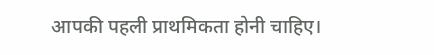आपकी पहली प्राथमिकता होनी चाहिए।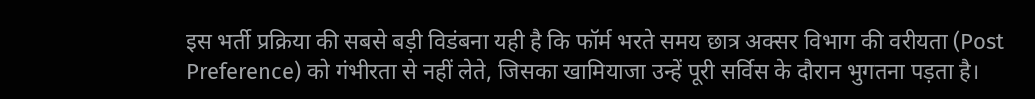इस भर्ती प्रक्रिया की सबसे बड़ी विडंबना यही है कि फॉर्म भरते समय छात्र अक्सर विभाग की वरीयता (Post Preference) को गंभीरता से नहीं लेते, जिसका खामियाजा उन्हें पूरी सर्विस के दौरान भुगतना पड़ता है।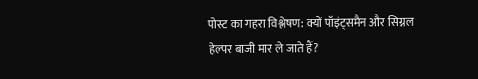पोस्ट का गहरा विश्लेषण: क्यों पॉइंट्समैन और सिग्नल हेल्पर बाजी मार ले जाते हैं?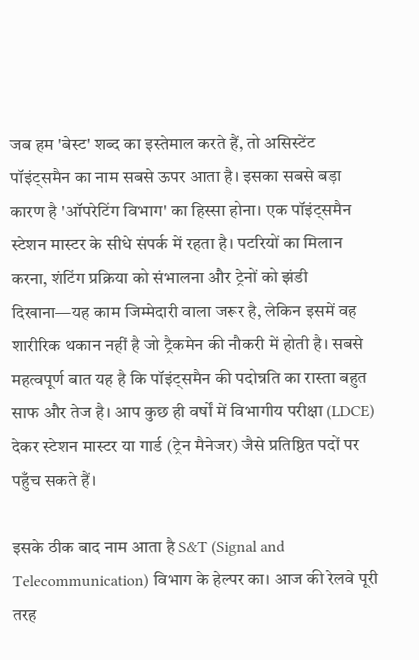जब हम 'बेस्ट' शब्द का इस्तेमाल करते हैं, तो असिस्टेंट पॉइंट्समैन का नाम सबसे ऊपर आता है। इसका सबसे बड़ा कारण है 'ऑपरेटिंग विभाग' का हिस्सा होना। एक पॉइंट्समैन स्टेशन मास्टर के सीधे संपर्क में रहता है। पटरियों का मिलान करना, शंटिंग प्रक्रिया को संभालना और ट्रेनों को झंडी दिखाना—यह काम जिम्मेदारी वाला जरूर है, लेकिन इसमें वह शारीरिक थकान नहीं है जो ट्रैकमेन की नौकरी में होती है। सबसे महत्वपूर्ण बात यह है कि पॉइंट्समैन की पदोन्नति का रास्ता बहुत साफ और तेज है। आप कुछ ही वर्षों में विभागीय परीक्षा (LDCE) देकर स्टेशन मास्टर या गार्ड (ट्रेन मैनेजर) जैसे प्रतिष्ठित पदों पर पहुँच सकते हैं।

इसके ठीक बाद नाम आता है S&T (Signal and Telecommunication) विभाग के हेल्पर का। आज की रेलवे पूरी तरह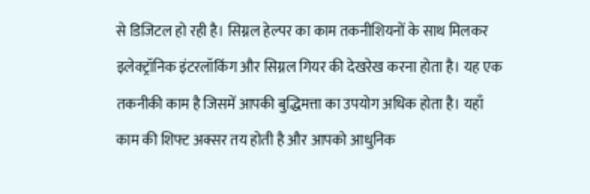से डिजिटल हो रही है। सिग्नल हेल्पर का काम तकनीशियनों के साथ मिलकर इलेक्ट्रॉनिक इंटरलॉकिंग और सिग्नल गियर की देखरेख करना होता है। यह एक तकनीकी काम है जिसमें आपकी बुद्धिमत्ता का उपयोग अधिक होता है। यहाँ काम की शिफ्ट अक्सर तय होती है और आपको आधुनिक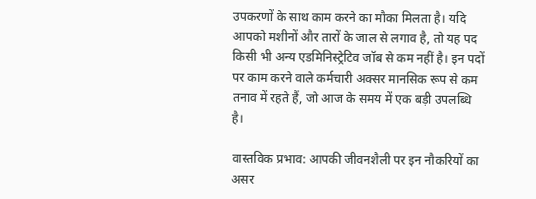उपकरणों के साथ काम करने का मौका मिलता है। यदि आपको मशीनों और तारों के जाल से लगाव है, तो यह पद किसी भी अन्य एडमिनिस्ट्रेटिव जॉब से कम नहीं है। इन पदों पर काम करने वाले कर्मचारी अक्सर मानसिक रूप से कम तनाव में रहते हैं, जो आज के समय में एक बड़ी उपलब्धि है।

वास्तविक प्रभाव: आपकी जीवनशैली पर इन नौकरियों का असर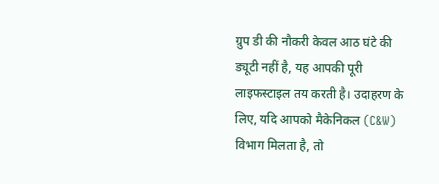ग्रुप डी की नौकरी केवल आठ घंटे की ड्यूटी नहीं है, यह आपकी पूरी लाइफस्टाइल तय करती है। उदाहरण के लिए, यदि आपको मैकेनिकल (C&W) विभाग मिलता है, तो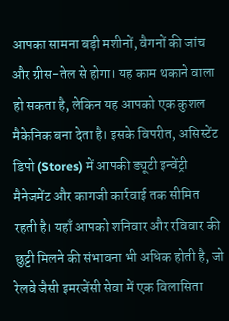आपका सामना बड़ी मशीनों, वैगनों की जांच और ग्रीस-तेल से होगा। यह काम थकाने वाला हो सकता है, लेकिन यह आपको एक कुशल मैकेनिक बना देता है। इसके विपरीत, असिस्टेंट डिपो (Stores) में आपकी ड्यूटी इन्वेंट्री मैनेजमेंट और कागजी कार्रवाई तक सीमित रहती है। यहाँ आपको शनिवार और रविवार की छुट्टी मिलने की संभावना भी अधिक होती है, जो रेलवे जैसी इमरजेंसी सेवा में एक विलासिता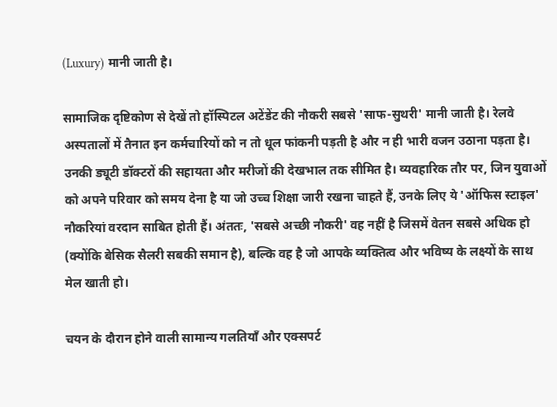(Luxury) मानी जाती है।

सामाजिक दृष्टिकोण से देखें तो हॉस्पिटल अटेंडेंट की नौकरी सबसे 'साफ-सुथरी' मानी जाती है। रेलवे अस्पतालों में तैनात इन कर्मचारियों को न तो धूल फांकनी पड़ती है और न ही भारी वजन उठाना पड़ता है। उनकी ड्यूटी डॉक्टरों की सहायता और मरीजों की देखभाल तक सीमित है। व्यवहारिक तौर पर, जिन युवाओं को अपने परिवार को समय देना है या जो उच्च शिक्षा जारी रखना चाहते हैं, उनके लिए ये 'ऑफिस स्टाइल' नौकरियां वरदान साबित होती हैं। अंततः, 'सबसे अच्छी नौकरी' वह नहीं है जिसमें वेतन सबसे अधिक हो (क्योंकि बेसिक सैलरी सबकी समान है), बल्कि वह है जो आपके व्यक्तित्व और भविष्य के लक्ष्यों के साथ मेल खाती हो।

चयन के दौरान होने वाली सामान्य गलतियाँ और एक्सपर्ट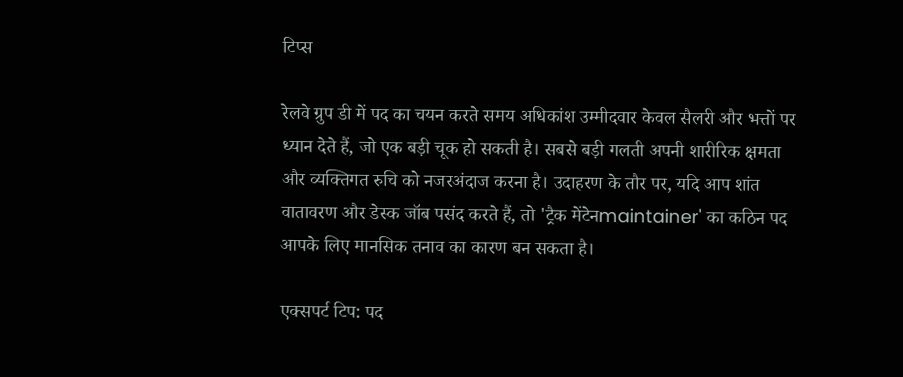टिप्स

रेलवे ग्रुप डी में पद का चयन करते समय अधिकांश उम्मीदवार केवल सैलरी और भत्तों पर ध्यान देते हैं, जो एक बड़ी चूक हो सकती है। सबसे बड़ी गलती अपनी शारीरिक क्षमता और व्यक्तिगत रुचि को नजरअंदाज करना है। उदाहरण के तौर पर, यदि आप शांत वातावरण और डेस्क जॉब पसंद करते हैं, तो 'ट्रैक मेंटेनmaintainer' का कठिन पद आपके लिए मानसिक तनाव का कारण बन सकता है।

एक्सपर्ट टिप: पद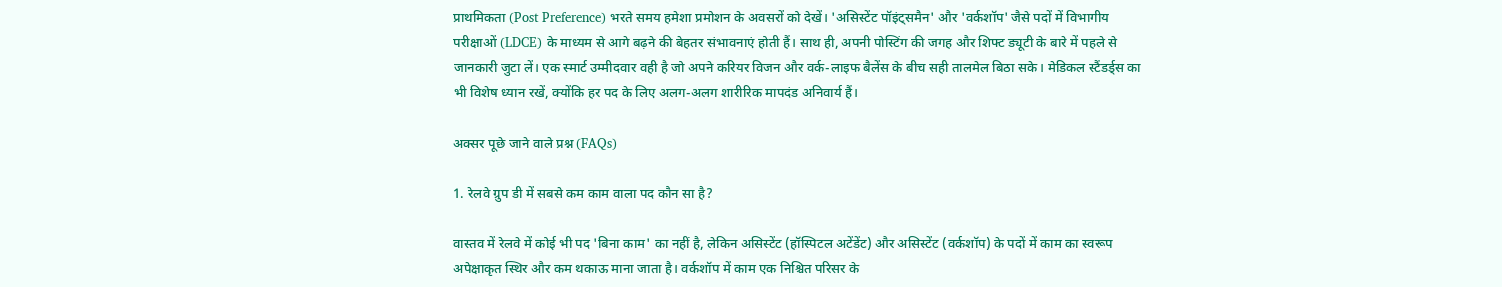प्राथमिकता (Post Preference) भरते समय हमेशा प्रमोशन के अवसरों को देखें। 'असिस्टेंट पॉइंट्समैन' और 'वर्कशॉप' जैसे पदों में विभागीय परीक्षाओं (LDCE) के माध्यम से आगे बढ़ने की बेहतर संभावनाएं होती हैं। साथ ही, अपनी पोस्टिंग की जगह और शिफ्ट ड्यूटी के बारे में पहले से जानकारी जुटा लें। एक स्मार्ट उम्मीदवार वही है जो अपने करियर विजन और वर्क-लाइफ बैलेंस के बीच सही तालमेल बिठा सके। मेडिकल स्टैंडर्ड्स का भी विशेष ध्यान रखें, क्योंकि हर पद के लिए अलग-अलग शारीरिक मापदंड अनिवार्य हैं।

अक्सर पूछे जाने वाले प्रश्न (FAQs)

1. रेलवे ग्रुप डी में सबसे कम काम वाला पद कौन सा है?

वास्तव में रेलवे में कोई भी पद 'बिना काम' का नहीं है, लेकिन असिस्टेंट (हॉस्पिटल अटेंडेंट) और असिस्टेंट (वर्कशॉप) के पदों में काम का स्वरूप अपेक्षाकृत स्थिर और कम थकाऊ माना जाता है। वर्कशॉप में काम एक निश्चित परिसर के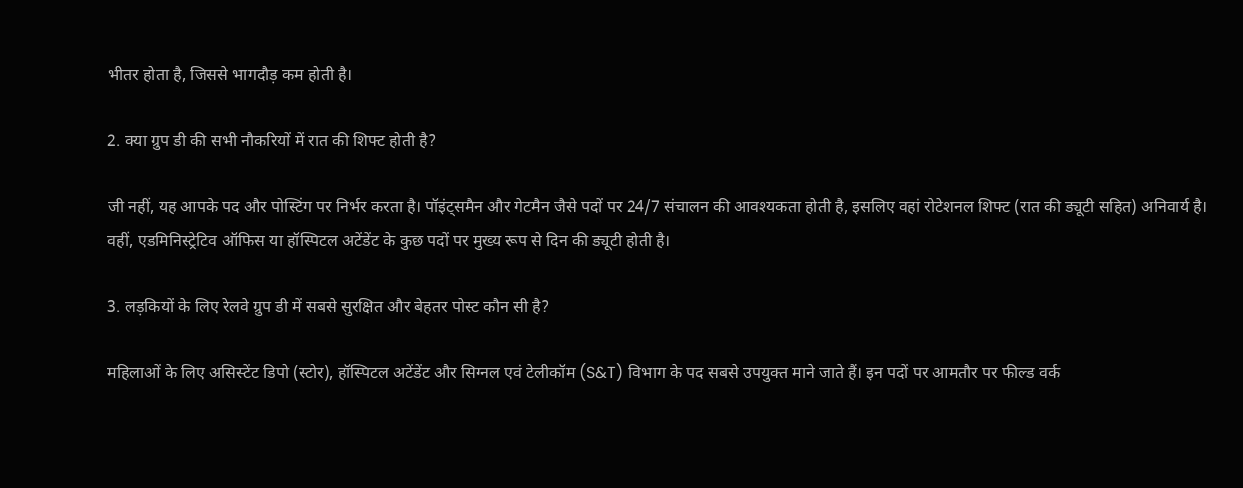भीतर होता है, जिससे भागदौड़ कम होती है।

2. क्या ग्रुप डी की सभी नौकरियों में रात की शिफ्ट होती है?

जी नहीं, यह आपके पद और पोस्टिंग पर निर्भर करता है। पॉइंट्समैन और गेटमैन जैसे पदों पर 24/7 संचालन की आवश्यकता होती है, इसलिए वहां रोटेशनल शिफ्ट (रात की ड्यूटी सहित) अनिवार्य है। वहीं, एडमिनिस्ट्रेटिव ऑफिस या हॉस्पिटल अटेंडेंट के कुछ पदों पर मुख्य रूप से दिन की ड्यूटी होती है।

3. लड़कियों के लिए रेलवे ग्रुप डी में सबसे सुरक्षित और बेहतर पोस्ट कौन सी है?

महिलाओं के लिए असिस्टेंट डिपो (स्टोर), हॉस्पिटल अटेंडेंट और सिग्नल एवं टेलीकॉम (S&T) विभाग के पद सबसे उपयुक्त माने जाते हैं। इन पदों पर आमतौर पर फील्ड वर्क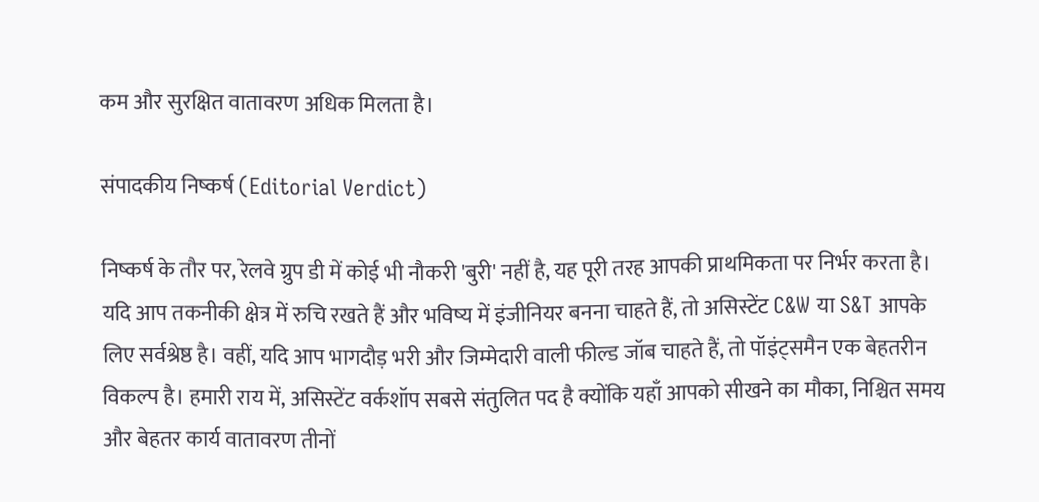कम और सुरक्षित वातावरण अधिक मिलता है।

संपादकीय निष्कर्ष (Editorial Verdict)

निष्कर्ष के तौर पर, रेलवे ग्रुप डी में कोई भी नौकरी 'बुरी' नहीं है, यह पूरी तरह आपकी प्राथमिकता पर निर्भर करता है। यदि आप तकनीकी क्षेत्र में रुचि रखते हैं और भविष्य में इंजीनियर बनना चाहते हैं, तो असिस्टेंट C&W या S&T आपके लिए सर्वश्रेष्ठ है। वहीं, यदि आप भागदौड़ भरी और जिम्मेदारी वाली फील्ड जॉब चाहते हैं, तो पॉइंट्समैन एक बेहतरीन विकल्प है। हमारी राय में, असिस्टेंट वर्कशॉप सबसे संतुलित पद है क्योंकि यहाँ आपको सीखने का मौका, निश्चित समय और बेहतर कार्य वातावरण तीनों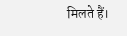मिलते हैं।